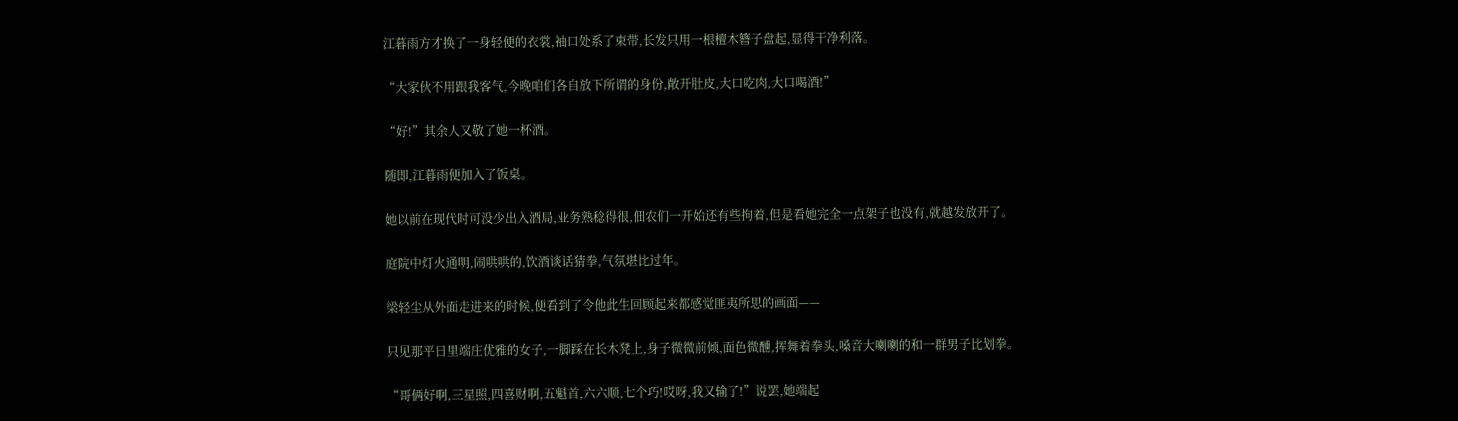江暮雨方才换了一身轻便的衣裳,袖口处系了束带,长发只用一根檀木簪子盘起,显得干净利落。

“大家伙不用跟我客气,今晚咱们各自放下所谓的身份,敞开肚皮,大口吃肉,大口喝酒!”

“好!”其余人又敬了她一杯酒。

随即,江暮雨便加入了饭桌。

她以前在现代时可没少出入酒局,业务熟稔得很,佃农们一开始还有些拘着,但是看她完全一点架子也没有,就越发放开了。

庭院中灯火通明,闹哄哄的,饮酒谈话猜拳,气氛堪比过年。

梁轻尘从外面走进来的时候,便看到了令他此生回顾起来都感觉匪夷所思的画面——

只见那平日里端庄优雅的女子,一脚踩在长木凳上,身子微微前倾,面色微醺,挥舞着拳头,嗓音大喇喇的和一群男子比划拳。

“哥俩好啊,三星照,四喜财啊,五魁首,六六顺,七个巧!哎呀,我又输了!”说罢,她端起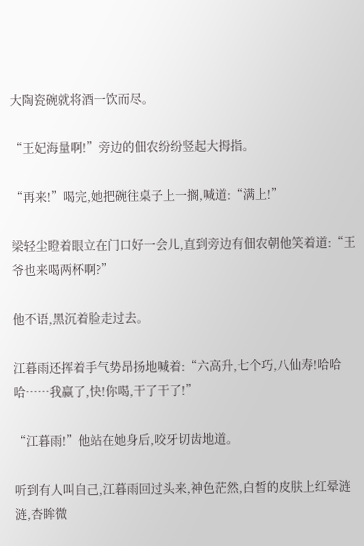大陶瓷碗就将酒一饮而尽。

“王妃海量啊!”旁边的佃农纷纷竖起大拇指。

“再来!”喝完,她把碗往桌子上一搁,喊道:“满上!”

梁轻尘瞪着眼立在门口好一会儿,直到旁边有佃农朝他笑着道:“王爷也来喝两杯啊?”

他不语,黑沉着脸走过去。

江暮雨还挥着手气势昂扬地喊着:“六高升,七个巧,八仙寿!哈哈哈……我赢了,快!你喝,干了干了!”

“江暮雨!”他站在她身后,咬牙切齿地道。

听到有人叫自己,江暮雨回过头来,神色茫然,白皙的皮肤上红晕涟涟,杏眸微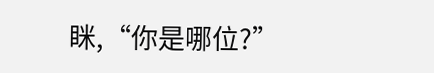眯,“你是哪位?”